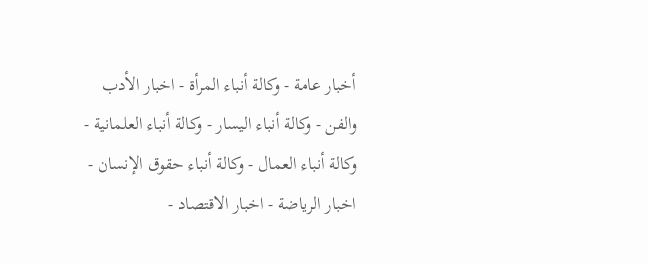أخبار عامة - وكالة أنباء المرأة - اخبار الأدب والفن - وكالة أنباء اليسار - وكالة أنباء العلمانية - وكالة أنباء العمال - وكالة أنباء حقوق الإنسان - اخبار الرياضة - اخبار الاقتصاد -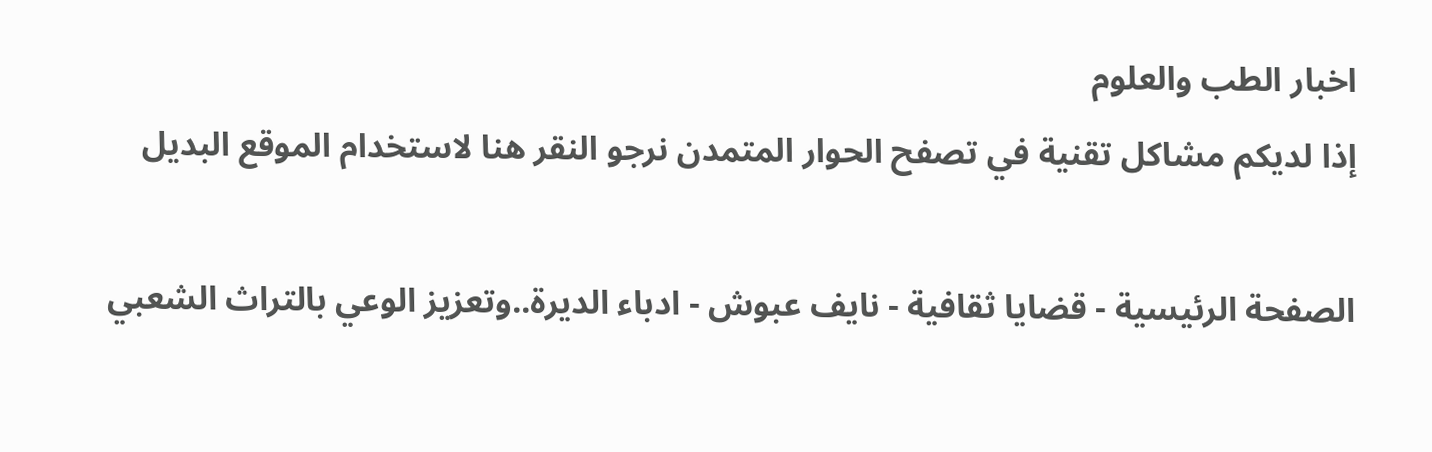اخبار الطب والعلوم
إذا لديكم مشاكل تقنية في تصفح الحوار المتمدن نرجو النقر هنا لاستخدام الموقع البديل

الصفحة الرئيسية - قضايا ثقافية - نايف عبوش - ادباء الديرة..وتعزيز الوعي بالتراث الشعبي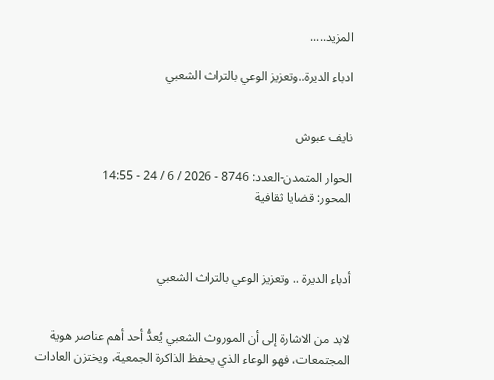المزيد.....

ادباء الديرة..وتعزيز الوعي بالتراث الشعبي


نايف عبوش

الحوار المتمدن-العدد: 8746 - 2026 / 6 / 24 - 14:55
المحور: قضايا ثقافية



أدباء الديرة .. وتعزيز الوعي بالتراث الشعبي


لابد من الاشارة إلى أن الموروث الشعبي يُعدُّ أحد أهم عناصر هوية المجتمعات، فهو الوعاء الذي يحفظ الذاكرة الجمعية، ويختزن العادات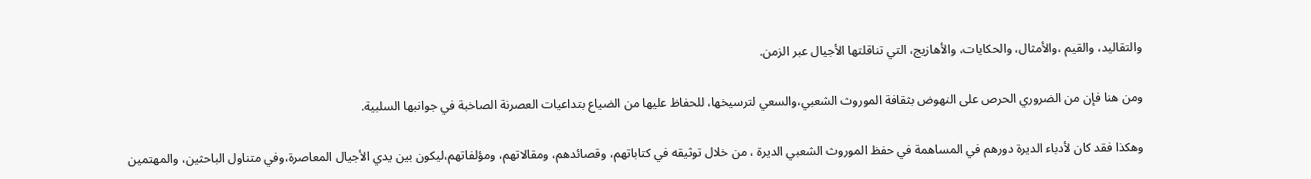والتقاليد، والقيم ،والأمثال، والحكايات، والأهازيج، التي تناقلتها الأجيال عبر الزمن.

ومن هنا فإن من الضروري الحرص على النهوض بثقافة الموروث الشعبي،والسعي لترسيخها، للحفاظ عليها من الضياع بتداعيات العصرنة الصاخبة في جوانبها السلبية.

وهكذا فقد كان لأدباء الديرة دورهم في المساهمة في حفظ الموروث الشعبي الديرة ، من خلال توثيقه في كتاباتهم، وقصائدهم، ومقالاتهم، ومؤلفاتهم،ليكون بين يدي الأجيال المعاصرة،وفي متناول الباحثين، والمهتمين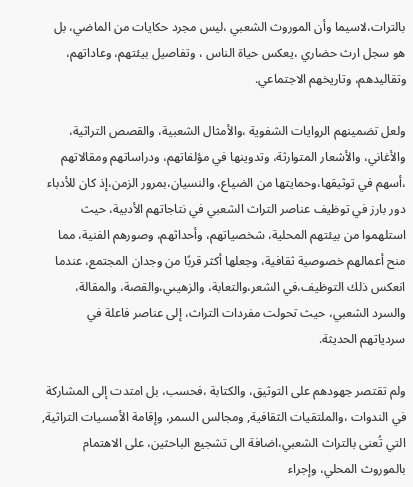بالترات،لاسيما وأن الموروث الشعبي ،ليس مجرد حكايات من الماضي، بل هو سجل ارث حضاري ،يعكس حياة الناس ، وتفاصيل بيئتهم، وعاداتهم، وتقاليدهم، وتاريخهم الاجتماعي.

ولعل تضمينهم الروايات الشفوية ،والأمثال الشعبية، والقصص التراثية، والأغاني، والأشعار المتوارثة، وتدوينها في مؤلفاتهم، ودراساتهم ومقالاتهم ،أسهم في توثيقها،وحمايتها من الضياع، والنسيان،بمرور الزمن،إذ كان للأدباء دور بارز في توظيف عناصر التراث الشعبي في نتاجاتهم الأدبية، حيث استلهموا من بيئتهم المحلية، شخصياتهم، وأحداثهم، وصورهم الفنية، مما منح أعمالهم خصوصية ثقافية، وجعلها أكثر قربًا من وجدان المجتمع، عندما انعكس ذلك التوظيف،في الشعر،والتعابة، والزهيىي،والقصة، والمقالة، والسرد الشعبي، حيث تحولت مفردات التراث، إلى عناصر فاعلة في سردياتهم الحديثة.

ولم تقتصر جهودهم على التوثيق، والكتابة ،فحسب، بل امتدت إلى المشاركة في الندوات ،والملتقيات الثقافية, ومجالس السمر، وإقامة الأمسيات التراثية, التي تُعنى بالتراث الشعبي،اضافة الى تشجيع الباحثين، على الاهتمام بالموروث المحلي، وإجراء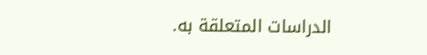الدراسات المتعلقة به.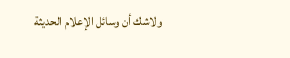ولاشك أن وسائل الإعلام الحديثة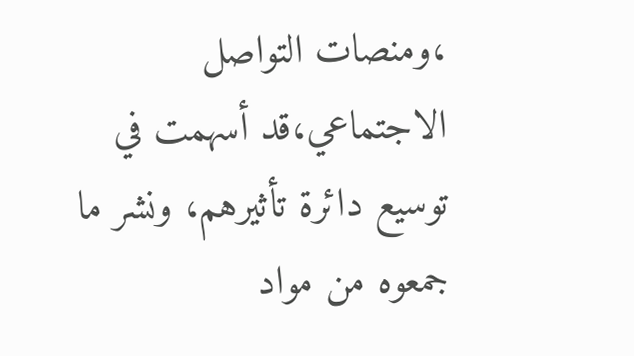،ومنصات التواصل الاجتماعي،قد أسهمت في توسيع دائرة تأثيرهم، ونشر ما جمعوه من مواد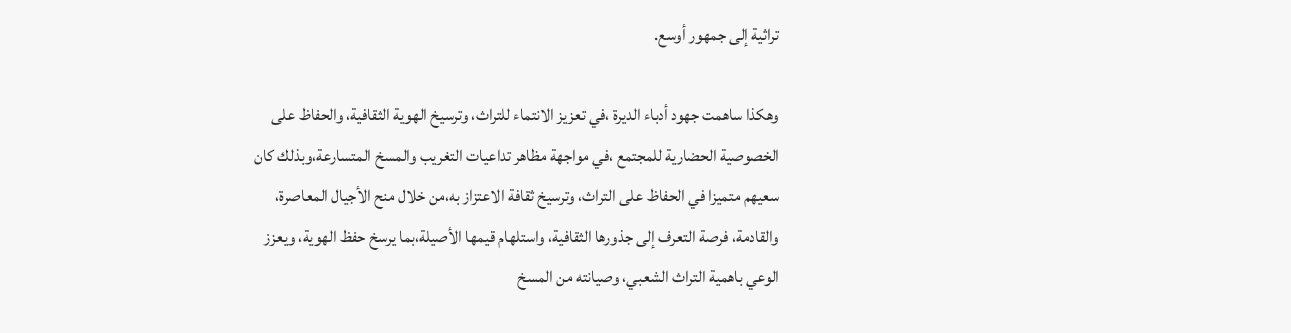تراثية إلى جمهور أوسع.

وهكذا ساهمت جهود أدباء الديرة ،في تعزيز الانتماء للتراث، وترسيخ الهوية الثقافية، والحفاظ على الخصوصية الحضارية للمجتمع ،في مواجهة مظاهر تداعيات التغريب والمسخ المتسارعة،وبذلك كان سعيهم متميزا في الحفاظ على التراث، وترسيخ ثقافة الاعتزاز به،من خلال منح الأجيال المعاصرة، والقادمة، فرصة التعرف إلى جذورها الثقافية، واستلهام قيمها الأصيلة،بما يرسخ حفظ الهوية، ويعزز الوعي باهمية التراث الشعبي، وصيانته من المسخ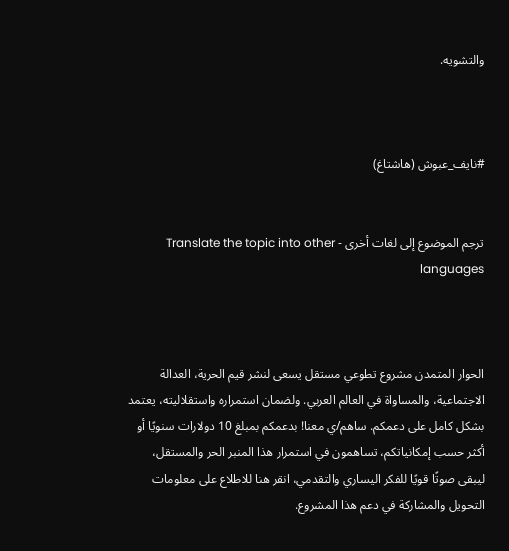والتشويه.



#نايف_عبوش (هاشتاغ)


ترجم الموضوع إلى لغات أخرى - Translate the topic into other languages



الحوار المتمدن مشروع تطوعي مستقل يسعى لنشر قيم الحرية، العدالة الاجتماعية، والمساواة في العالم العربي. ولضمان استمراره واستقلاليته، يعتمد بشكل كامل على دعمكم. ساهم/ي معنا! بدعمكم بمبلغ 10 دولارات سنويًا أو أكثر حسب إمكانياتكم، تساهمون في استمرار هذا المنبر الحر والمستقل، ليبقى صوتًا قويًا للفكر اليساري والتقدمي، انقر هنا للاطلاع على معلومات التحويل والمشاركة في دعم هذا المشروع.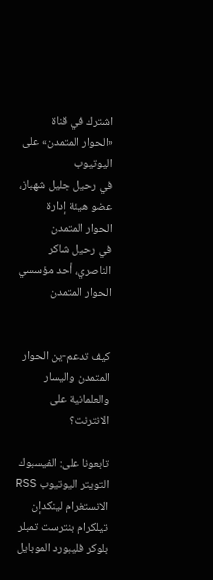اشترك في قناة «الحوار المتمدن» على اليوتيوب
في رحيل جليل شهباز، عضو هيئة إدارة الحوار المتمدن
في رحيل شاكر الناصري، أحد مؤسسي الحوار المتمدن


كيف تدعم-ين الحوار المتمدن واليسار والعلمانية على الانترنت؟

تابعونا على: الفيسبوك التويتر اليوتيوب RSS الانستغرام لينكدإن تيلكرام بنترست تمبلر بلوكر فليبورد الموبايل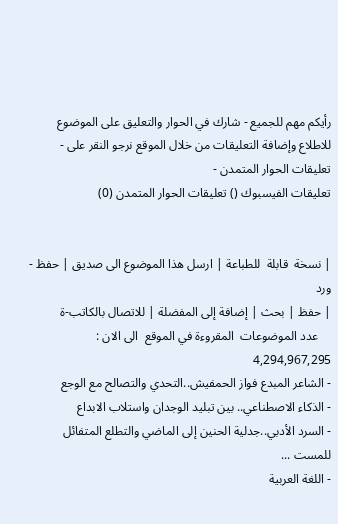رأيكم مهم للجميع - شارك في الحوار والتعليق على الموضوع
للاطلاع وإضافة التعليقات من خلال الموقع نرجو النقر على - تعليقات الحوار المتمدن -
تعليقات الفيسبوك () تعليقات الحوار المتمدن (0)


| نسخة  قابلة  للطباعة | ارسل هذا الموضوع الى صديق | حفظ - ورد
| حفظ | بحث | إضافة إلى المفضلة | للاتصال بالكاتب-ة
    عدد الموضوعات  المقروءة في الموقع  الى الان : 4,294,967,295
- الشاعر المبدع فواز الحمفيش..التحدي والتصالح مع الوجع
- الذكاء الاصطناعي.. بين تبليد الوجدان واستلاب الابداع
- السرد الأدبي..جدلية الحنين إلى الماضي والتطلع المتفائل للمست ...
- اللغة العربية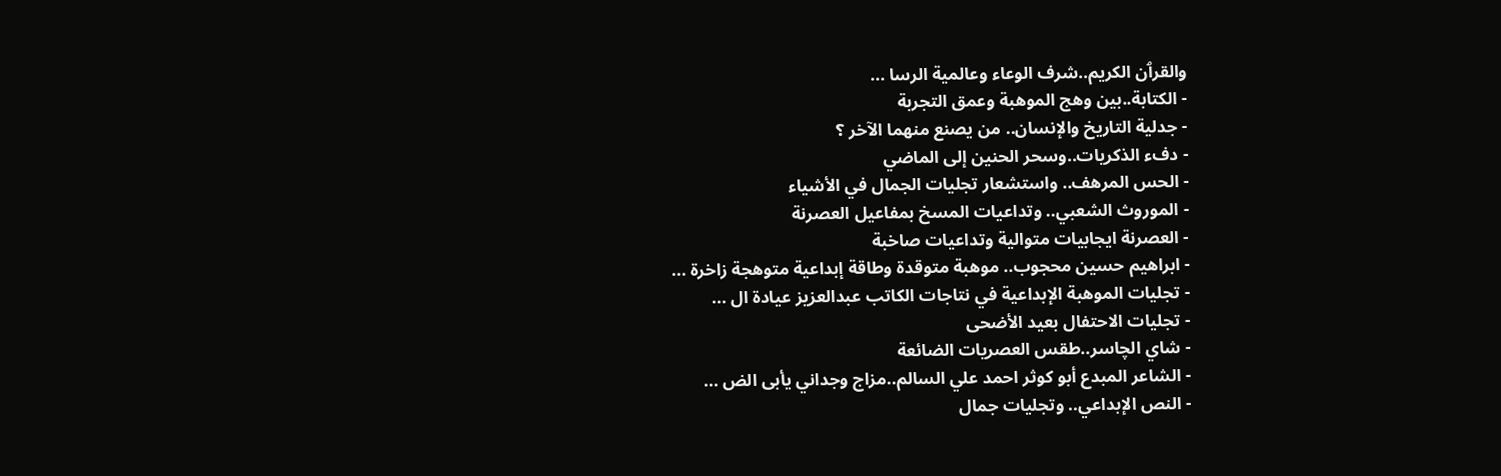والقرٱن الكريم..شرف الوعاء وعالمية الرسا ...
- الكتابة..بين وهج الموهبة وعمق التجربة
- جدلية التاريخ والإنسان.. من يصنع منهما الآخر ؟
- دفء الذكريات..وسحر الحنين إلى الماضي
- الحس المرهف.. واستشعار تجليات الجمال في الأشياء
- الموروث الشعبي.. وتداعيات المسخ بمفاعيل العصرنة
- العصرنة ايجابيات متوالية وتداعيات صاخبة
- ابراهيم حسين محجوب.. موهبة متوقدة وطاقة إبداعية متوهجة زاخرة ...
- تجليات الموهبة الإبداعية في نتاجات الكاتب عبدالعزيز عيادة ال ...
- تجليات الاحتفال بعيد الأضحى
- شاي الچاسر..طقس العصريات الضائعة
- الشاعر المبدع أبو كوثر احمد علي السالم..مزاج وجداني يأبى الض ...
- النص الإبداعي.. وتجليات جمال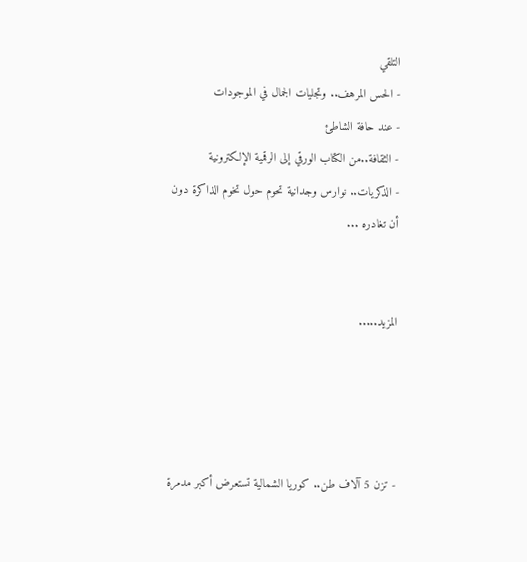التلقي
- الحس المرهف.. وتجليات الجمال في الموجودات
- عند حافة الشاطئ
- الثقافة..من الكتاب الورقي إلى الرقمية الإلكترونية
- الذكريات.. نوارس وجدانية تحوم حول تخوم الذاكرة دون أن تغادره ...


المزيد.....




- تزن 5 آلاف طن.. كوريا الشمالية تستعرض أكبر مدمرة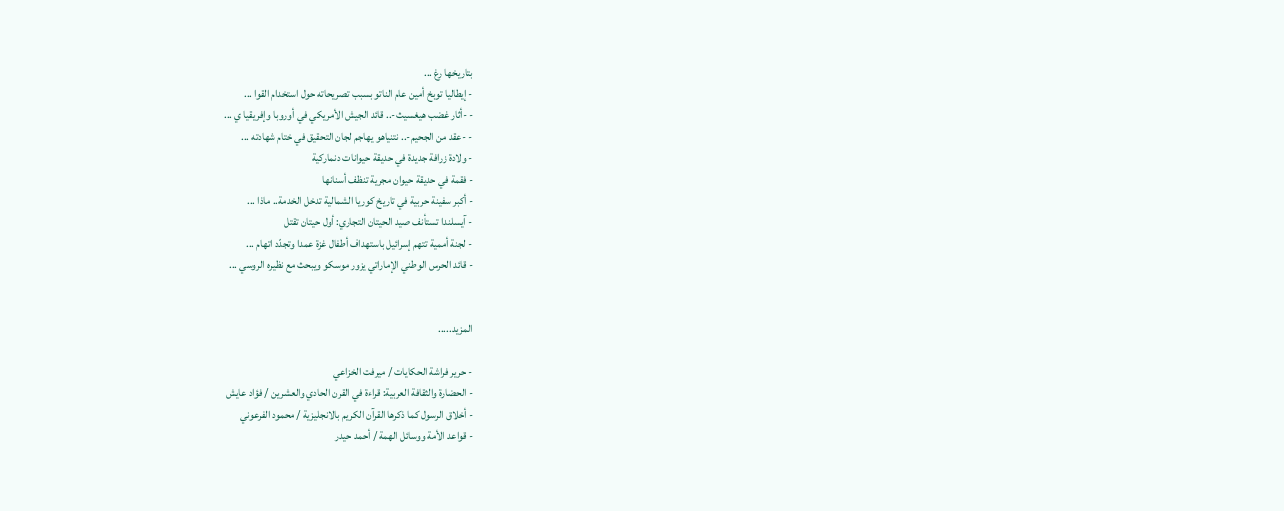بتاريخها رغ ...
- إيطاليا توبخ أمين عام الناتو بسبب تصريحاته حول استخدام القوا ...
- -أثار غضب هيغسيث-.. قائد الجيش الأمريكي في أوروبا وإفريقيا ي ...
- -عقد من الجحيم-.. نتنياهو يهاجم لجان التحقيق في ختام شهادته ...
- ولادة زرافة جديدة في حديقة حيوانات دنماركية
- فقمة في حديقة حيوان مجرية تنظف أسنانها
- أكبر سفينة حربية في تاريخ كوريا الشمالية تدخل الخدمة.. ماذا ...
- آيسلندا تستأنف صيد الحيتان التجاري: أول حيتان تقتل
- لجنة أممية تتهم إسرائيل باستهداف أطفال غزة عمدا وتجدّد اتهام ...
- قائد الحرس الوطني الإماراتي يزور موسكو ويبحث مع نظيره الروسي ...


المزيد.....

- حرير فراشة الحكايات / ميرفت الخزاعي
- الحضارة والثقافة العربية: قراءة في القرن الحادي والعشرين / فؤاد عايش
- أخلاق الرسول كما ذكرها القرآن الكريم بالانجليزية / محمود الفرعوني
- قواعد الأمة ووسائل الهمة / أحمد حيدر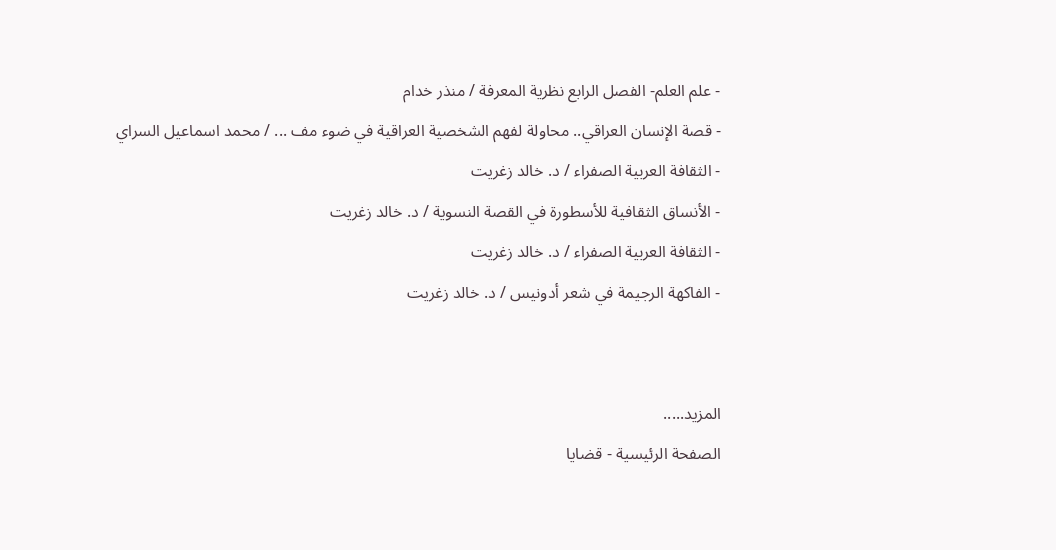- علم العلم- الفصل الرابع نظرية المعرفة / منذر خدام
- قصة الإنسان العراقي.. محاولة لفهم الشخصية العراقية في ضوء مف ... / محمد اسماعيل السراي
- الثقافة العربية الصفراء / د. خالد زغريت
- الأنساق الثقافية للأسطورة في القصة النسوية / د. خالد زغريت
- الثقافة العربية الصفراء / د. خالد زغريت
- الفاكهة الرجيمة في شعر أدونيس / د. خالد زغريت


المزيد.....
الصفحة الرئيسية - قضايا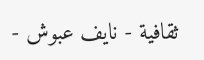ثقافية - نايف عبوش -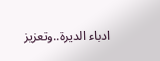ادباء الديرة..وتعزيز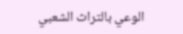الوعي بالتراث الشعبي